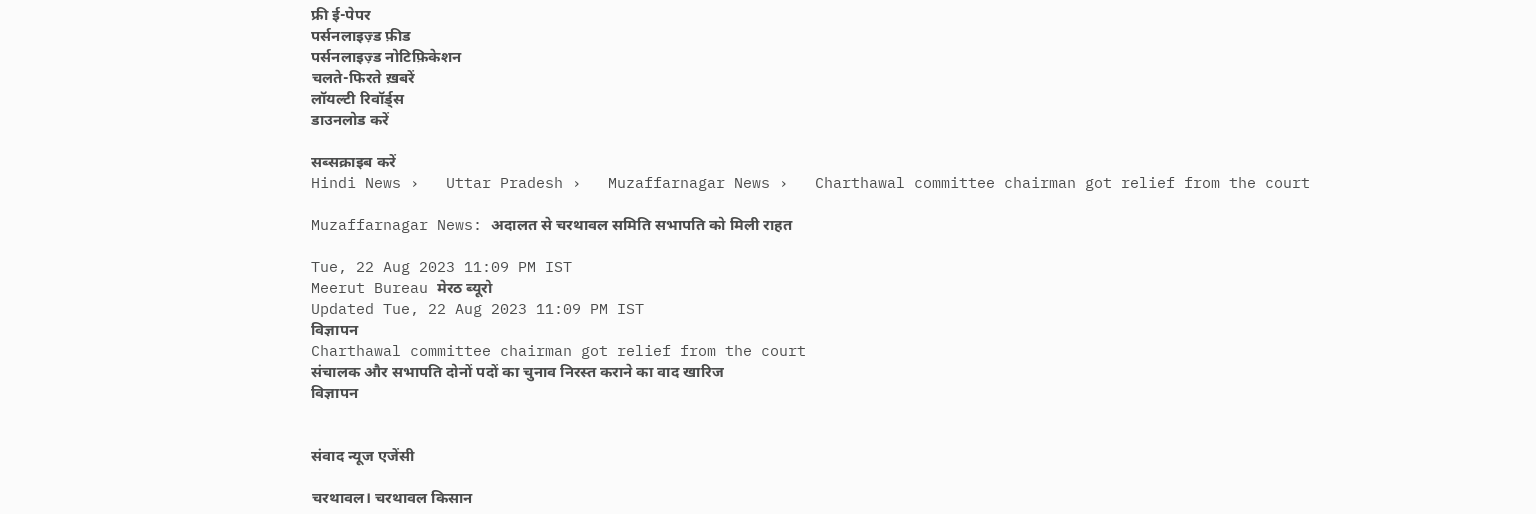फ्री ई-पेपर
पर्सनलाइज़्ड फ़ीड
पर्सनलाइज़्ड नोटिफ़िकेशन
चलते-फिरते ख़बरें
लॉयल्टी रिवॉर्ड्स
डाउनलोड करें

सब्सक्राइब करें
Hindi News ›   Uttar Pradesh ›   Muzaffarnagar News ›   Charthawal committee chairman got relief from the court

Muzaffarnagar News: अदालत से चरथावल समिति सभापति को मिली राहत

Tue, 22 Aug 2023 11:09 PM IST
Meerut Bureau मेरठ ब्यूरो
Updated Tue, 22 Aug 2023 11:09 PM IST
विज्ञापन
Charthawal committee chairman got relief from the court
संचालक और सभापति दोनों पदों का चुनाव निरस्त कराने का वाद खारिज
विज्ञापन


संवाद न्यूज एजेंसी

चरथावल। चरथावल किसान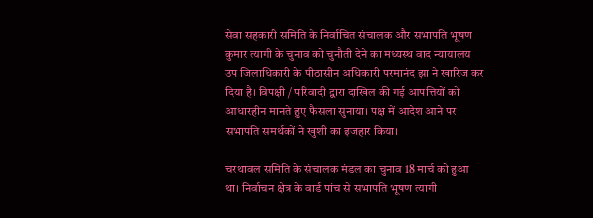सेवा सहकारी समिति के निर्वाचित संचालक और सभापति भूषण कुमार त्यागी के चुनाव को चुनौती देने का मध्यस्थ वाद न्यायालय उप जिलाधिकारी के पीठासीन अधिकारी परमानंद झा ने खारिज कर दिया है। विपक्षी / परिवादी द्वारा दाखिल की गई आपत्तियों को आधारहीन मानते हुए फैसला सुनाया। पक्ष में आदेश आने पर सभापति समर्थकों ने खुशी का इजहार किया।

चरथावल समिति के संचालक मंडल का चुनाव 18 मार्च को हुआ था। निर्वाचन क्षेत्र के वार्ड पांच से सभापति भूषण त्यागी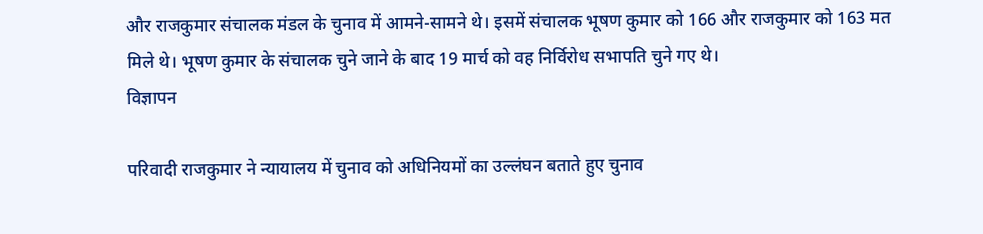और राजकुमार संचालक मंडल के चुनाव में आमने-सामने थे। इसमें संचालक भूषण कुमार को 166 और राजकुमार को 163 मत मिले थे। भूषण कुमार के संचालक चुने जाने के बाद 19 मार्च को वह निर्विरोध सभापति चुने गए थे।
विज्ञापन

परिवादी राजकुमार ने न्यायालय में चुनाव को अधिनियमों का उल्लंघन बताते हुए चुनाव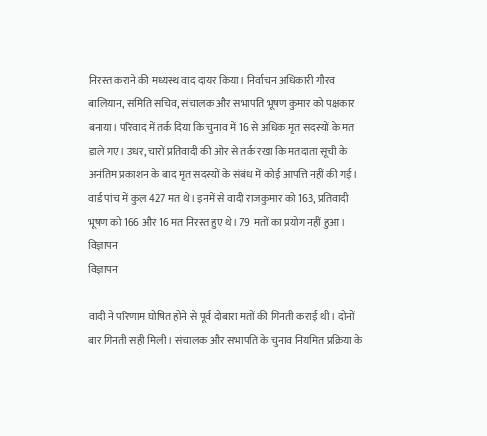निरस्त कराने की मध्यस्थ वाद दायर किया। निर्वाचन अधिकारी गौरव बालियान, समिति सचिव, संचालक और सभापति भूषण कुमार को पक्षकार बनाया। परिवाद में तर्क दिया कि चुनाव में 16 से अधिक मृत सदस्यों के मत डाले गए। उधर, चारों प्रतिवादी की ओर से तर्क रखा कि मतदाता सूची के अनंतिम प्रकाशन के बाद मृत सदस्यों के संबंध में कोई आपत्ति नहीं की गई। वार्ड पांच में कुल 427 मत थे। इनमें से वादी राजकुमार को 163, प्रतिवादी भूषण को 166 और 16 मत निरस्त हुए थे। 79 मतों का प्रयोग नहीं हुआ।
विज्ञापन
विज्ञापन

वादी ने परिणाम घोषित होने से पूर्व दोबारा मतों की गिनती कराई थी। दोनों बार गिनती सही मिली। संचालक और सभापति के चुनाव नियमित प्रक्रिया के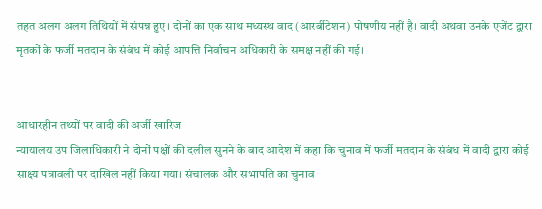तहत अलग अलग तिथियों में संपन्न हुए। दोनों का एक साथ मध्यस्थ वाद (आरर्बीटेशन) पोषणीय नहीं है। वादी अथवा उनके एजेंट द्वारा मृतकों के फर्जी मतदान के संबंध में कोई आपत्ति निर्वाचन अधिकारी के समक्ष नहीं की गई।


आधारहीन तथ्यों पर वादी की अर्जी खारिज
न्यायालय उप जिलाधिकारी ने दोनों पक्षों की दलील सुनने के बाद आदेश में कहा कि चुनाव में फर्जी मतदान के संबंध में वादी द्वारा कोई साक्ष्य पत्रावली पर दाखिल नहीं किया गया। संचालक और सभापति का चुनाव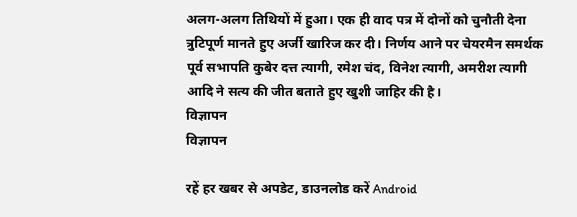अलग-अलग तिथियों में हुआ। एक ही वाद पत्र में दोनों को चुनौती देना त्रुटिपूर्ण मानते हुए अर्जी खारिज कर दी। निर्णय आने पर चेयरमैन समर्थक पूर्व सभापति कुबेर दत्त त्यागी, रमेश चंद, विनेश त्यागी, अमरीश त्यागी आदि ने सत्य की जीत बताते हुए खुशी जाहिर की है।
विज्ञापन
विज्ञापन

रहें हर खबर से अपडेट, डाउनलोड करें Android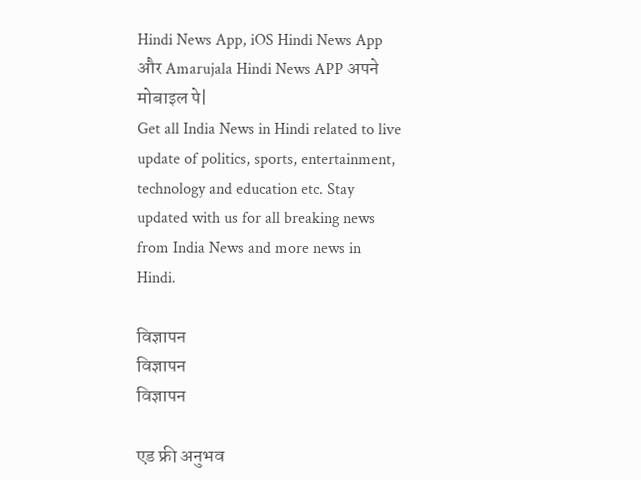Hindi News App, iOS Hindi News App और Amarujala Hindi News APP अपने मोबाइल पे|
Get all India News in Hindi related to live update of politics, sports, entertainment, technology and education etc. Stay updated with us for all breaking news from India News and more news in Hindi.

विज्ञापन
विज्ञापन
विज्ञापन

एड फ्री अनुभव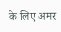के लिए अमर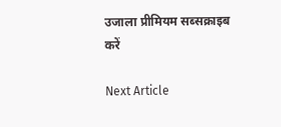उजाला प्रीमियम सब्सक्राइब करें

Next Article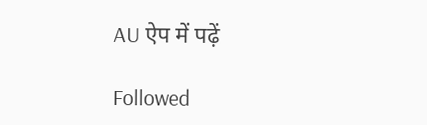AU ऐप में पढ़ें

Followed